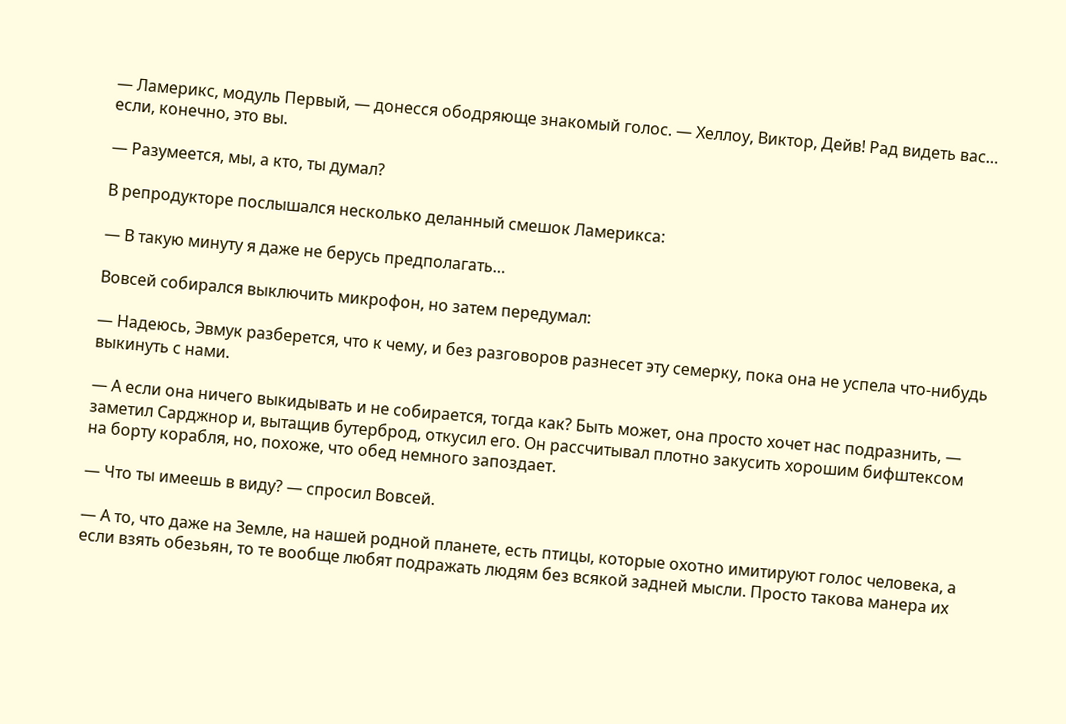— Ламерикс, модуль Первый, — донесся ободряюще знакомый голос. — Хеллоу, Виктор, Дейв! Рад видеть вас… если, конечно, это вы.

— Разумеется, мы, а кто, ты думал?

В репродукторе послышался несколько деланный смешок Ламерикса:

— В такую минуту я даже не берусь предполагать…

Вовсей собирался выключить микрофон, но затем передумал:

— Надеюсь, Эвмук разберется, что к чему, и без разговоров разнесет эту семерку, пока она не успела что-нибудь выкинуть с нами.

— А если она ничего выкидывать и не собирается, тогда как? Быть может, она просто хочет нас подразнить, — заметил Сарджнор и, вытащив бутерброд, откусил его. Он рассчитывал плотно закусить хорошим бифштексом на борту корабля, но, похоже, что обед немного запоздает.

— Что ты имеешь в виду? — спросил Вовсей.

— А то, что даже на Земле, на нашей родной планете, есть птицы, которые охотно имитируют голос человека, а если взять обезьян, то те вообще любят подражать людям без всякой задней мысли. Просто такова манера их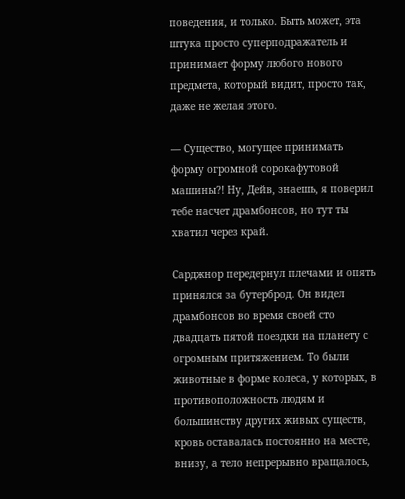поведения, и только. Быть может, эта штука просто суперподражатель и принимает форму любого нового предмета, который видит, просто так, даже не желая этого.

— Существо, могущее принимать форму огромной сорокафутовой машины?! Ну, Дейв, знаешь, я поверил тебе насчет драмбонсов, но тут ты хватил через край.

Сарджнор передернул плечами и опять принялся за бутерброд. Он видел драмбонсов во время своей сто двадцать пятой поездки на планету с огромным притяжением. То были животные в форме колеса, у которых, в противоположность людям и большинству других живых существ, кровь оставалась постоянно на месте, внизу, а тело непрерывно вращалось,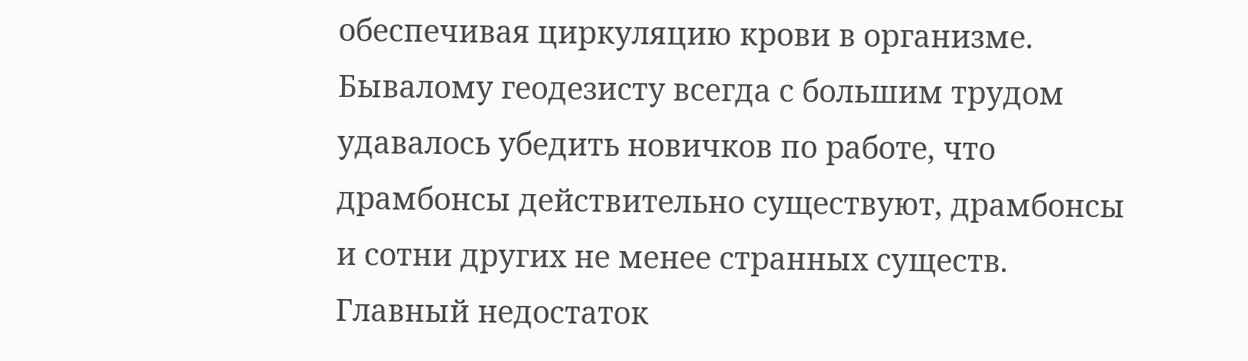обеспечивая циркуляцию крови в организме. Бывалому геодезисту всегда с большим трудом удавалось убедить новичков по работе, что драмбонсы действительно существуют, драмбонсы и сотни других не менее странных существ. Главный недостаток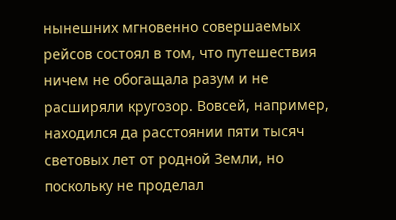нынешних мгновенно совершаемых рейсов состоял в том, что путешествия ничем не обогащала разум и не расширяли кругозор. Вовсей, например, находился да расстоянии пяти тысяч световых лет от родной Земли, но поскольку не проделал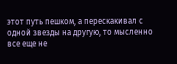этот путь пешком, а перескакивал с одной звезды на другую, то мысленно все еще не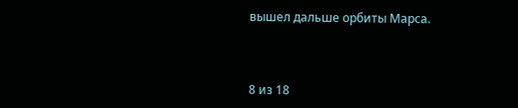вышел дальше орбиты Марса.



8 из 18